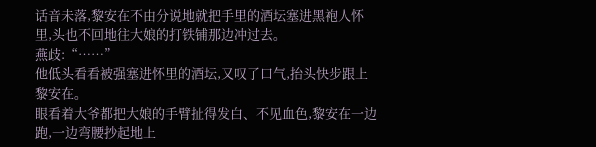话音未落,黎安在不由分说地就把手里的酒坛塞进黑袍人怀里,头也不回地往大娘的打铁铺那边冲过去。
燕歧:“……”
他低头看看被强塞进怀里的酒坛,又叹了口气,抬头快步跟上黎安在。
眼看着大爷都把大娘的手臂扯得发白、不见血色,黎安在一边跑,一边弯腰抄起地上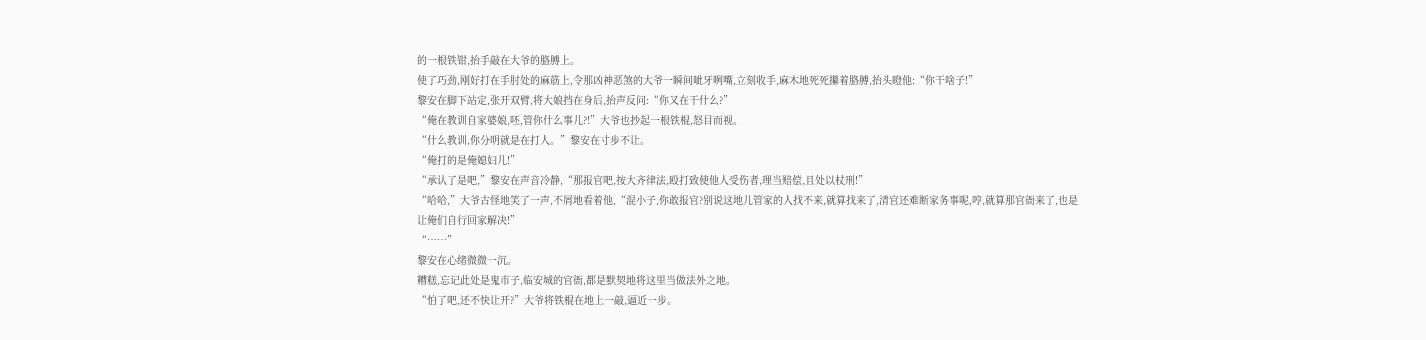的一根铁钳,抬手敲在大爷的胳膊上。
使了巧劲,刚好打在手肘处的麻筋上,令那凶神恶煞的大爷一瞬间呲牙咧嘴,立刻收手,麻木地死死攥着胳膊,抬头瞪他:“你干啥子!”
黎安在脚下站定,张开双臂,将大娘挡在身后,抬声反问:“你又在干什么?”
“俺在教训自家婆娘,呸,管你什么事儿?!”大爷也抄起一根铁棍,怒目而视。
“什么教训,你分明就是在打人。”黎安在寸步不让。
“俺打的是俺媳妇儿!”
“承认了是吧,”黎安在声音冷静,“那报官吧,按大齐律法,殴打致使他人受伤者,理当赔偿,且处以杖刑!”
“哈哈,”大爷古怪地笑了一声,不屑地看着他,“混小子,你敢报官?别说这地儿管家的人找不来,就算找来了,清官还难断家务事呢,哼,就算那官衙来了,也是让俺们自行回家解决!”
“……”
黎安在心绪微微一沉。
糟糕,忘记此处是鬼市子,临安城的官衙,都是默契地将这里当做法外之地。
“怕了吧,还不快让开?”大爷将铁棍在地上一敲,逼近一步。